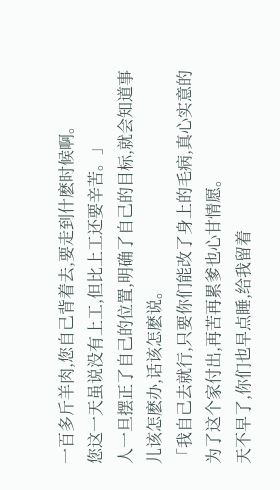一百多斤羊肉,您自己背着去,要走到什麽时候啊。
您这一天虽说没有上工,但比上工还要辛苦。」
人一旦摆正了自己的位置,明确了自己的目标,就会知道事儿该怎麽办,话该怎麽说。
「我自己去就行,只要你们能改了身上的毛病,真心实意的为了这个家付出,再苦再累爹也心甘情愿。
天不早了,你们也早点睡,给我留着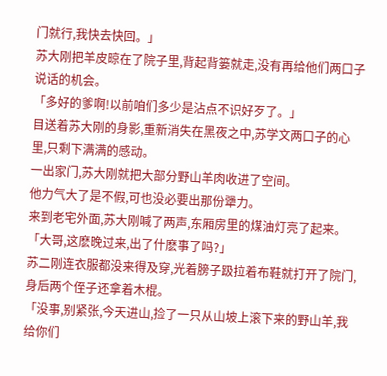门就行,我快去快回。」
苏大刚把羊皮晾在了院子里,背起背篓就走,没有再给他们两口子说话的机会。
「多好的爹啊!以前咱们多少是沾点不识好歹了。」
目送着苏大刚的身影,重新消失在黑夜之中,苏学文两口子的心里,只剩下满满的感动。
一出家门,苏大刚就把大部分野山羊肉收进了空间。
他力气大了是不假,可也没必要出那份犟力。
来到老宅外面,苏大刚喊了两声,东厢房里的煤油灯亮了起来。
「大哥,这麽晚过来,出了什麽事了吗?」
苏二刚连衣服都没来得及穿,光着膀子趿拉着布鞋就打开了院门,身后两个侄子还拿着木棍。
「没事,别紧张,今天进山,捡了一只从山坡上滚下来的野山羊,我给你们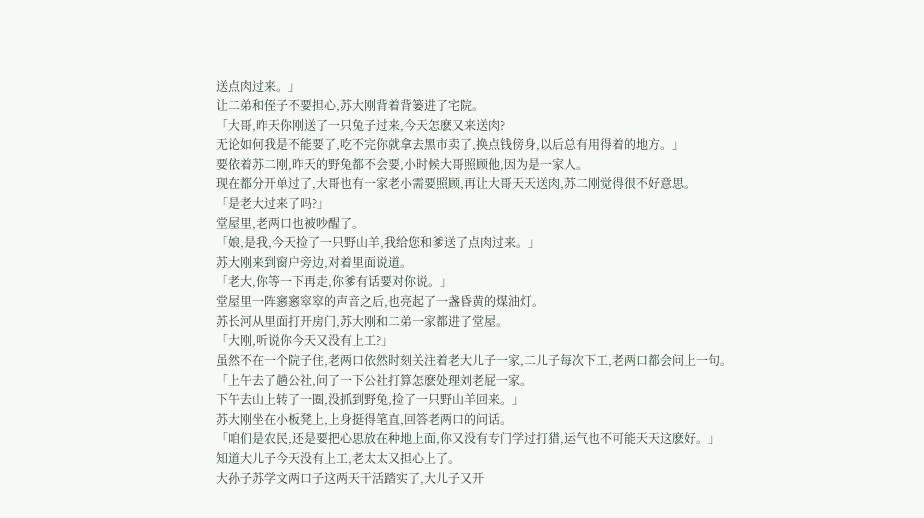送点肉过来。」
让二弟和侄子不要担心,苏大刚背着背篓进了宅院。
「大哥,昨天你刚送了一只兔子过来,今天怎麽又来送肉?
无论如何我是不能要了,吃不完你就拿去黑市卖了,换点钱傍身,以后总有用得着的地方。」
要依着苏二刚,昨天的野兔都不会要,小时候大哥照顾他,因为是一家人。
现在都分开单过了,大哥也有一家老小需要照顾,再让大哥天天送肉,苏二刚觉得很不好意思。
「是老大过来了吗?」
堂屋里,老两口也被吵醒了。
「娘,是我,今天捡了一只野山羊,我给您和爹送了点肉过来。」
苏大刚来到窗户旁边,对着里面说道。
「老大,你等一下再走,你爹有话要对你说。」
堂屋里一阵窸窸窣窣的声音之后,也亮起了一盏昏黄的煤油灯。
苏长河从里面打开房门,苏大刚和二弟一家都进了堂屋。
「大刚,听说你今天又没有上工?」
虽然不在一个院子住,老两口依然时刻关注着老大儿子一家,二儿子每次下工,老两口都会问上一句。
「上午去了趟公社,问了一下公社打算怎麽处理刘老屁一家。
下午去山上转了一圈,没抓到野兔,捡了一只野山羊回来。」
苏大刚坐在小板凳上,上身挺得笔直,回答老两口的问话。
「咱们是农民,还是要把心思放在种地上面,你又没有专门学过打猎,运气也不可能天天这麽好。」
知道大儿子今天没有上工,老太太又担心上了。
大孙子苏学文两口子这两天干活踏实了,大儿子又开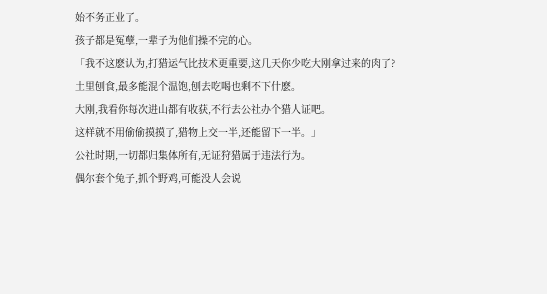始不务正业了。
孩子都是冤孽,一辈子为他们操不完的心。
「我不这麽认为,打猎运气比技术更重要,这几天你少吃大刚拿过来的肉了?
土里刨食,最多能混个温饱,刨去吃喝也剩不下什麽。
大刚,我看你每次进山都有收获,不行去公社办个猎人证吧。
这样就不用偷偷摸摸了,猎物上交一半,还能留下一半。」
公社时期,一切都归集体所有,无证狩猎属于违法行为。
偶尔套个兔子,抓个野鸡,可能没人会说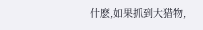什麽,如果抓到大猎物,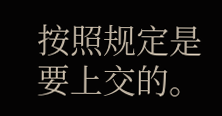按照规定是要上交的。